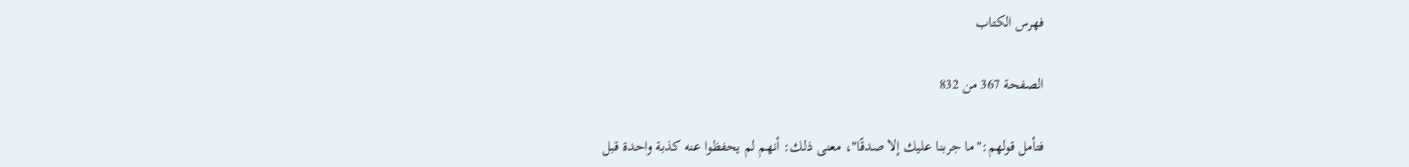فهرس الكتاب

الصفحة 367 من 832

فتأمل قولهم:"ما جربنا عليك إلا صدقًا"، معنى ذلك: أنهم لم يحفظوا عنه كذبة واحدة قبل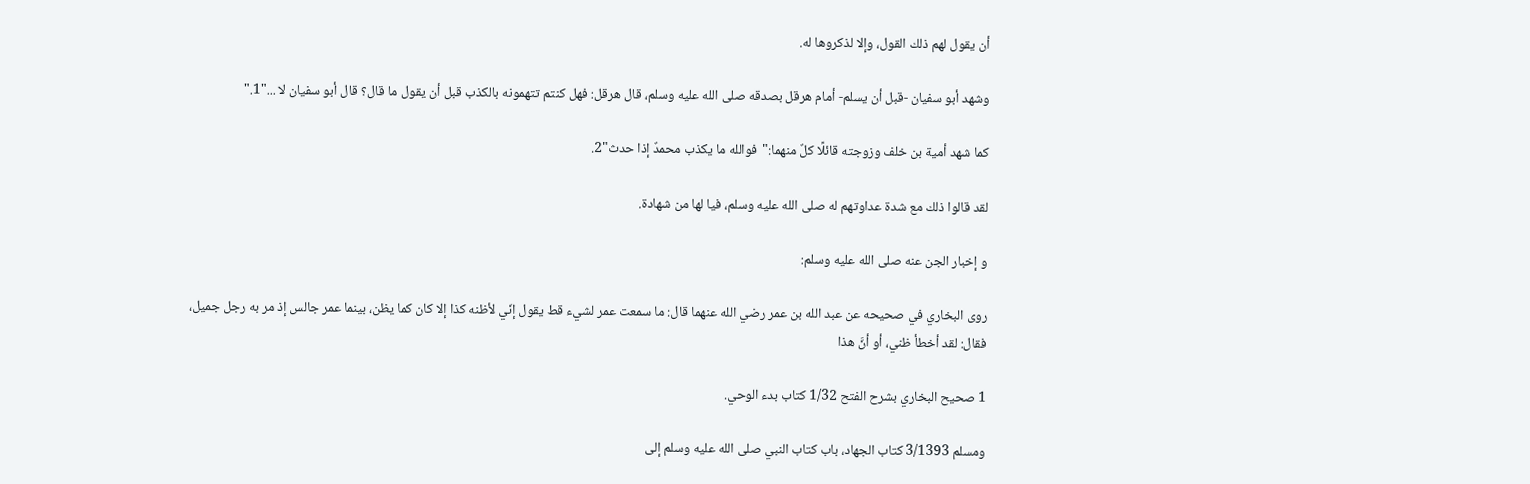أن يقول لهم ذلك القول، وإلا لذكروها له.

وشهد أبو سفيان -قبل أن يسلم- أمام هرقل بصدقه صلى الله عليه وسلم، قال هرقل: فهل كنتم تتهمونه بالكذب قبل أن يقول ما قال؟ قال أبو سفيان لا ..."1."

كما شهد أمية بن خلف وزوجته قائلًا كلٌ منهما:"فوالله ما يكذب محمدٌ إذا حدث"2.

لقد قالوا ذلك مع شدة عداوتهم له صلى الله عليه وسلم، فيا لها من شهادة.

و إخبار الجن عنه صلى الله عليه وسلم:

روى البخاري في صحيحه عن عبد الله بن عمر رضي الله عنهما قال: ما سمعت عمر لشيء قط يقول إنّي لأظنه كذا إلا كان كما يظن، بينما عمر جالس إذ مر به رجل جميل، فقال: لقد أخطأ ظني، أو أنَّ هذا

1 صحيح البخاري بشرح الفتح 1/32 كتاب بدء الوحي.

ومسلم 3/1393 كتاب الجهاد، باب كتاب النبي صلى الله عليه وسلم إلى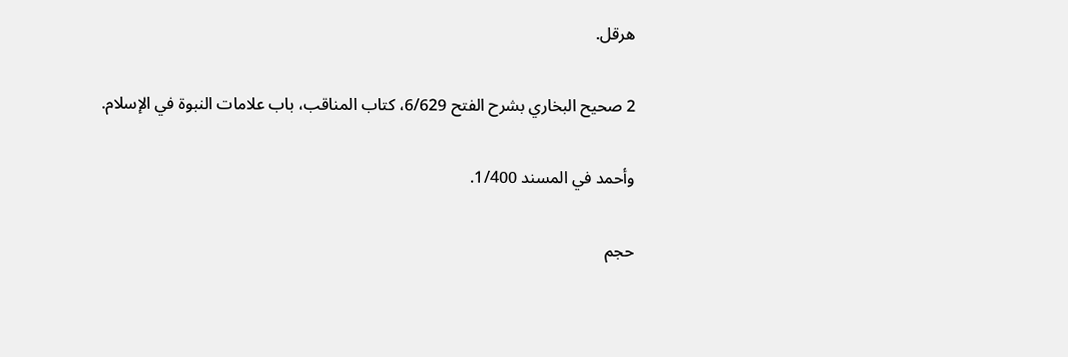هرقل.

2 صحيح البخاري بشرح الفتح 6/629، كتاب المناقب، باب علامات النبوة في الإسلام.

وأحمد في المسند 1/400.

حجم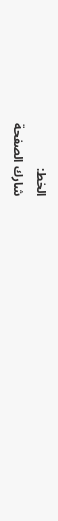الخط:
شارك الصفحة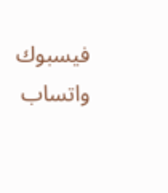فيسبوك واتساب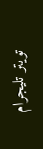تويتر تليجرام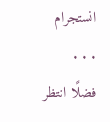انستجرام
. . .
فضلًا انتظر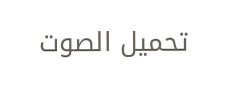تحميل الصوت